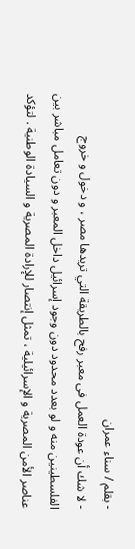- بقلم / سناء عمران
- لا شك أن عودة العمل فى معبر رفح بالطريقة التي تريدها مصر ، و دخول و خروج الفلسطينين منه و لو بعدد محدود دون وجود إسرائيل داخل المعبر و دون تعامل مباشر بين عناصر الأمن المصرية و الإسرائيلية ، تمثل إنتصار للإرادة المصرية و السيادة الوطنية . لتؤكد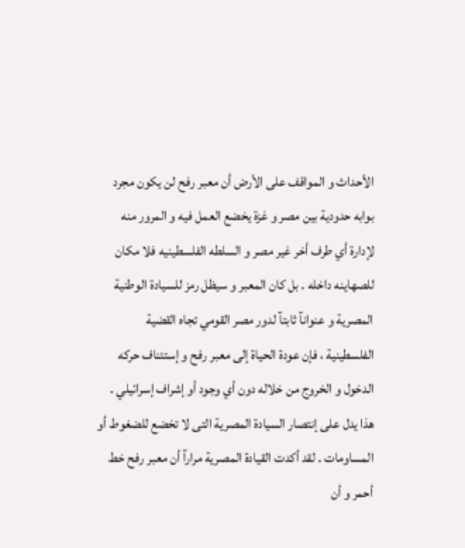الأحداث و المواقف على الأرض أن معبر رفح لن يكون مجرد بوابه حدودية بين مصر و غزة يخضع العمل فيه و المرور منه لإدارة أي طرف أخر غير مصر و السلطه الفلسطينيه فلا مكان للصهاينه داخله . بل كان المعبر و سيظل رمز للسيادة الوطنية المصرية و عنوانآ ثابتآ لدور مصر القومي تجاه القضية الفلسطينية ، فإن عودة الحياة إلى معبر رفح و إستئناف حركه الدخول و الخروج من خلاله دون أي وجود أو إشراف إسرائيلي . هذا يدل على إنتصار السيادة المصرية التى لا تخضع للضغوط أو المساومات . لقد أكدت القيادة المصرية مرارآ أن معبر رفح خط أحمر و أن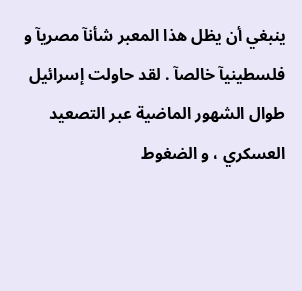ينبغي أن يظل هذا المعبر شأنآ مصريآ و فلسطينيآ خالصآ . لقد حاولت إسرائيل طوال الشهور الماضية عبر التصعيد العسكري ، و الضغوط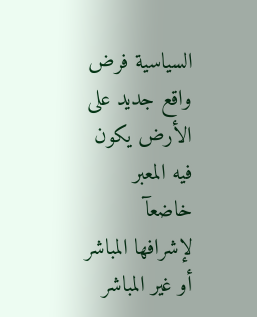السياسية فرض واقع جديد على الأرض يكون فيه المعبر خاضعآ لإشرافها المباشر أو غير المباشر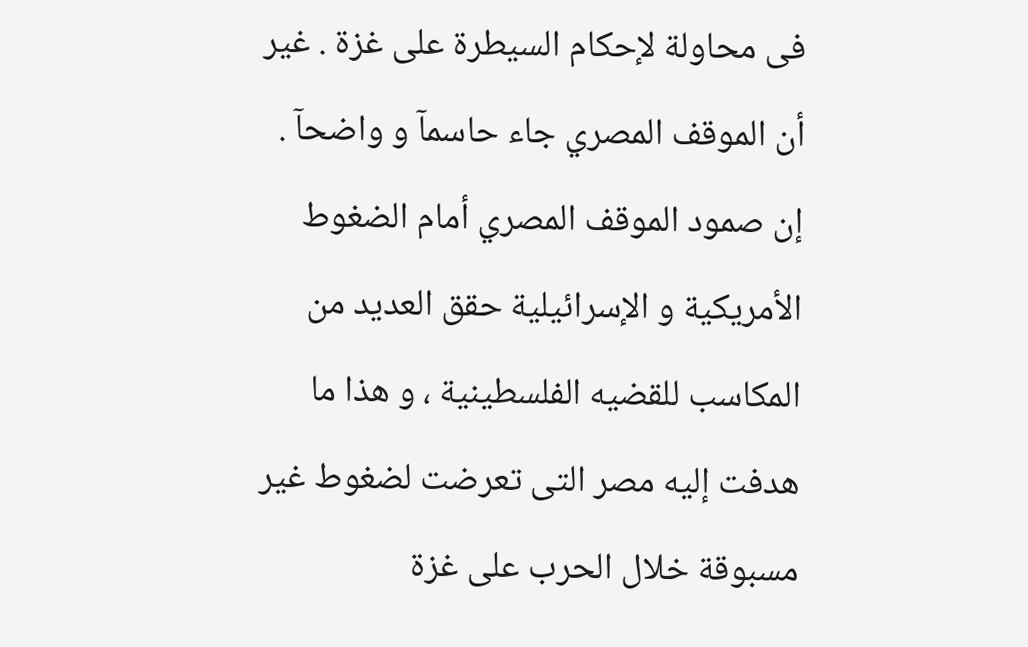فى محاولة لإحكام السيطرة على غزة . غير أن الموقف المصري جاء حاسمآ و واضحآ . إن صمود الموقف المصري أمام الضغوط الأمريكية و الإسرائيلية حقق العديد من المكاسب للقضيه الفلسطينية ، و هذا ما هدفت إليه مصر التى تعرضت لضغوط غير مسبوقة خلال الحرب على غزة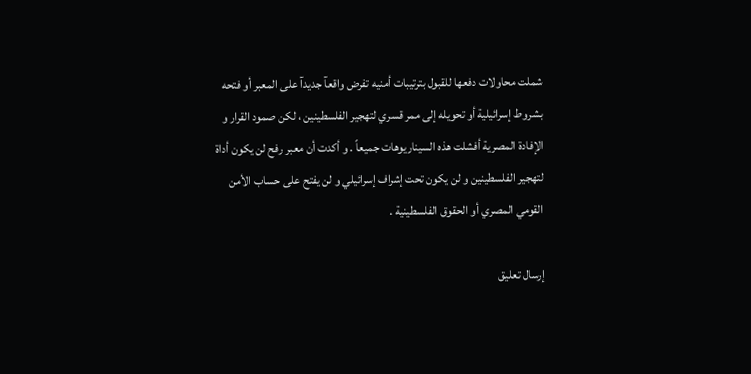شملت محاولات دفعها للقبول بترتيبات أمنيه تفرض واقعآ جديدآ على المعبر أو فتحه بشروط إسرائيلية أو تحويله إلى ممر قسري لتهجير الفلسطينين ، لكن صمود القرار و الإفادة المصرية أفشلت هذه السيناريوهات جميعاً . و أكدت أن معبر رفح لن يكون أداة لتهجير الفلسطينين و لن يكون تحت إشراف إسرائيلي و لن يفتح على حساب الأمن القومي المصري أو الحقوق الفلسطينية .

إرسال تعليق